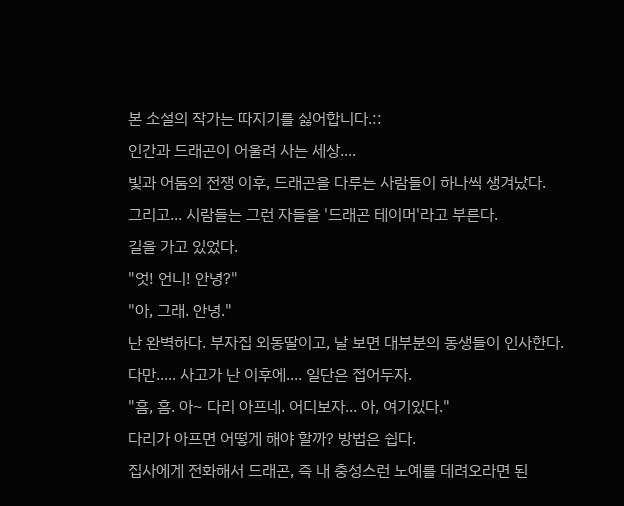본 소설의 작가는 따지기를 싫어합니다.::
인간과 드래곤이 어울려 사는 세상....
빛과 어둠의 전쟁 이후, 드래곤을 다루는 사람들이 하나씩 생겨났다.
그리고... 시람들는 그런 자들을 '드래곤 테이머'라고 부른다.
길을 가고 있었다.
"엇! 언니! 안녕?"
"아, 그래. 안녕."
난 완벽하다. 부자집 외동딸이고, 날 보면 대부분의 동생들이 인사한다.
다만..... 사고가 난 이후에.... 일단은 접어두자.
"흠, 흠. 아~ 다리 아프네. 어디보자... 아, 여기있다."
다리가 아프면 어떻게 해야 할까? 방법은 쉽다.
집사에게 전화해서 드래곤, 즉 내 충성스런 노예를 데려오라면 된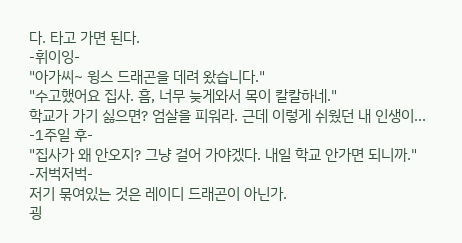다. 타고 가면 된다.
-휘이잉-
"아가씨~ 윙스 드래곤을 데려 왔습니다."
"수고했어요 집사. 흠, 너무 늦게와서 목이 칼칼하네."
학교가 가기 싫으면? 엄살을 피워라. 근데 이렇게 쉬웠던 내 인생이...
-1주일 후-
"집사가 왜 안오지? 그냥 걸어 가야겠다. 내일 학교 안가면 되니까."
-저벅저벅-
저기 묶여있는 것은 레이디 드래곤이 아닌가.
굉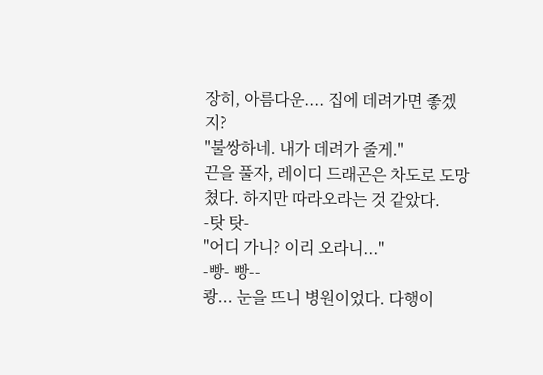장히, 아름다운.... 집에 데려가면 좋겠지?
"불쌍하네. 내가 데려가 줄게."
끈을 풀자, 레이디 드래곤은 차도로 도망쳤다. 하지만 따라오라는 것 같았다.
-탓 탓-
"어디 가니? 이리 오라니..."
-빵- 빵--
쾅... 눈을 뜨니 병원이었다. 다행이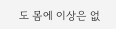도 몸에 이상은 없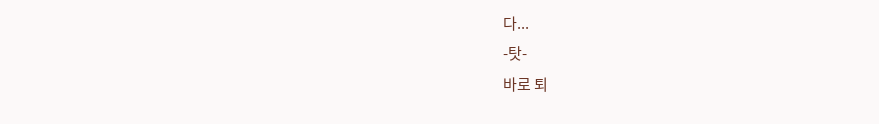다...
-탓-
바로 퇴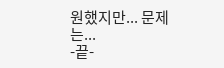원했지만... 문제는...
-끝-